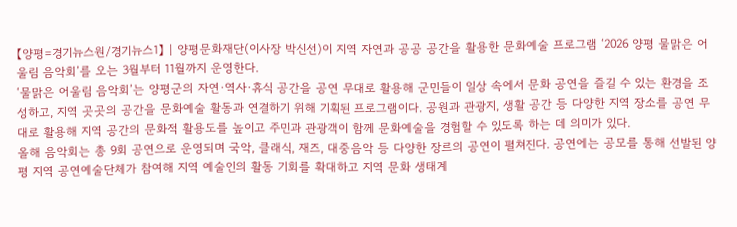【양평=경기뉴스원/경기뉴스1】 | 양평문화재단(이사장 박신선)이 지역 자연과 공공 공간을 활용한 문화예술 프로그램 ‘2026 양평 물맑은 어울림 음악회’를 오는 3월부터 11월까지 운영한다.
‘물맑은 어울림 음악회’는 양평군의 자연·역사·휴식 공간을 공연 무대로 활용해 군민들이 일상 속에서 문화 공연을 즐길 수 있는 환경을 조성하고, 지역 곳곳의 공간을 문화예술 활동과 연결하기 위해 기획된 프로그램이다. 공원과 관광지, 생활 공간 등 다양한 지역 장소를 공연 무대로 활용해 지역 공간의 문화적 활용도를 높이고 주민과 관광객이 함께 문화예술을 경험할 수 있도록 하는 데 의미가 있다.
올해 음악회는 총 9회 공연으로 운영되며 국악, 클래식, 재즈, 대중음악 등 다양한 장르의 공연이 펼쳐진다. 공연에는 공모를 통해 선발된 양평 지역 공연예술단체가 참여해 지역 예술인의 활동 기회를 확대하고 지역 문화 생태계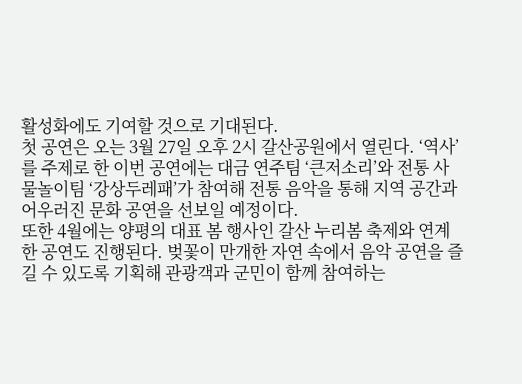활성화에도 기여할 것으로 기대된다.
첫 공연은 오는 3월 27일 오후 2시 갈산공원에서 열린다. ‘역사’를 주제로 한 이번 공연에는 대금 연주팀 ‘큰저소리’와 전통 사물놀이팀 ‘강상두레패’가 참여해 전통 음악을 통해 지역 공간과 어우러진 문화 공연을 선보일 예정이다.
또한 4월에는 양평의 대표 봄 행사인 갈산 누리봄 축제와 연계한 공연도 진행된다. 벚꽃이 만개한 자연 속에서 음악 공연을 즐길 수 있도록 기획해 관광객과 군민이 함께 참여하는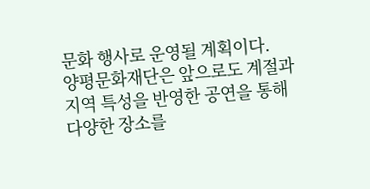문화 행사로 운영될 계획이다.
양평문화재단은 앞으로도 계절과 지역 특성을 반영한 공연을 통해 다양한 장소를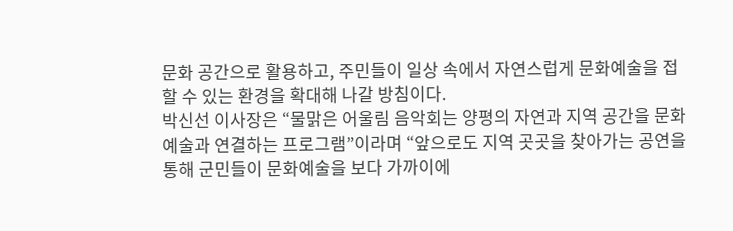문화 공간으로 활용하고, 주민들이 일상 속에서 자연스럽게 문화예술을 접할 수 있는 환경을 확대해 나갈 방침이다.
박신선 이사장은 “물맑은 어울림 음악회는 양평의 자연과 지역 공간을 문화예술과 연결하는 프로그램”이라며 “앞으로도 지역 곳곳을 찾아가는 공연을 통해 군민들이 문화예술을 보다 가까이에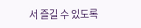서 즐길 수 있도록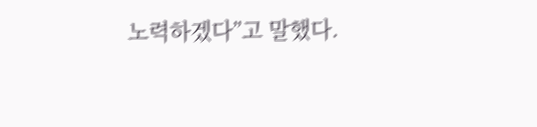노력하겠다”고 말했다.